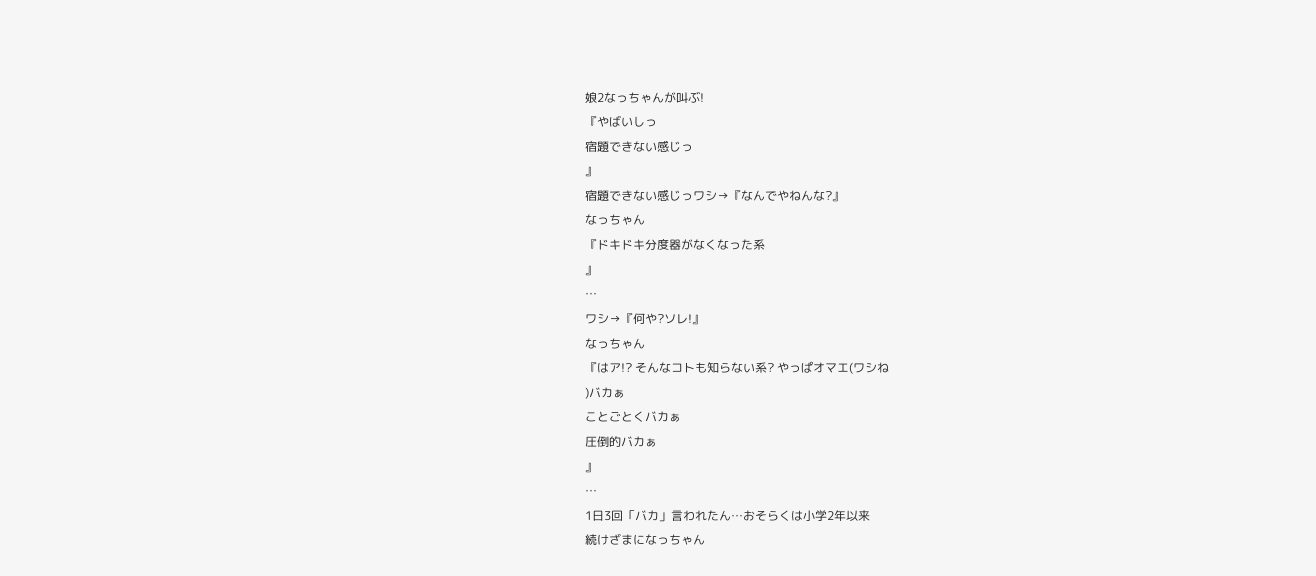娘2なっちゃんが叫ぶ!
『やばいしっ
宿題できない感じっ
』
宿題できない感じっワシ→『なんでやねんな?』
なっちゃん
『ドキドキ分度器がなくなった系
』
…
ワシ→『何や?ソレ!』
なっちゃん
『はア!? そんなコトも知らない系? やっぱオマエ(ワシね
)バカぁ
ことごとくバカぁ
圧倒的バカぁ
』
…
1日3回「バカ」言われたん…おそらくは小学2年以来
続けざまになっちゃん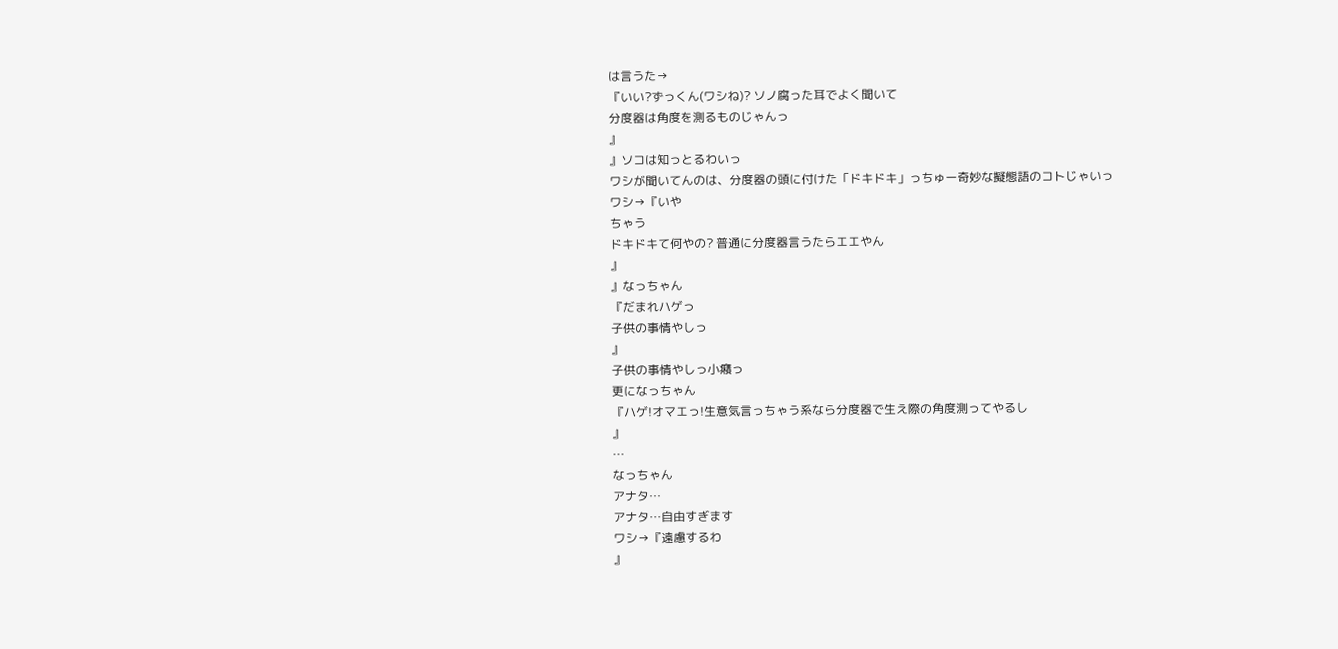は言うた→
『いい?ずっくん(ワシね)? ソノ腐った耳でよく聞いて
分度器は角度を測るものじゃんっ
』
』ソコは知っとるわいっ
ワシが聞いてんのは、分度器の頭に付けた「ドキドキ」っちゅー奇妙な擬態語のコトじゃいっ
ワシ→『いや
ちゃう
ドキドキて何やの? 普通に分度器言うたらエエやん
』
』なっちゃん
『だまれハゲっ
子供の事情やしっ
』
子供の事情やしっ小癪っ
更になっちゃん
『ハゲ!オマエっ!生意気言っちゃう系なら分度器で生え際の角度測ってやるし
』
…
なっちゃん
アナタ…
アナタ…自由すぎます
ワシ→『遠慮するわ
』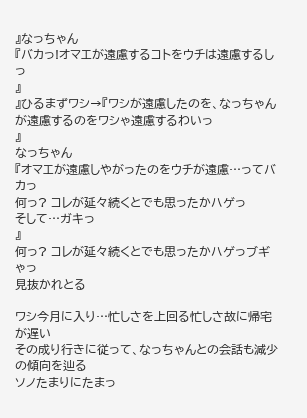』なっちゃん
『バカっ!オマエが遠慮するコトをウチは遠慮するしっ
』
』ひるまずワシ→『ワシが遠慮したのを、なっちゃんが遠慮するのをワシゃ遠慮するわいっ
』
なっちゃん
『オマエが遠慮しやがったのをウチが遠慮…ってバカっ
何っ? コレが延々続くとでも思ったかハゲっ
そして…ガキっ
』
何っ? コレが延々続くとでも思ったかハゲっブギゃっ
見抜かれとる

ワシ今月に入り…忙しさを上回る忙しさ故に帰宅が遅い
その成り行きに従って、なっちゃんとの会話も減少の傾向を辿る
ソノたまりにたまっ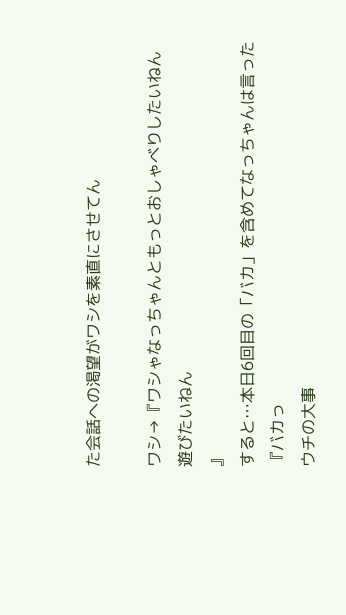た会話への渇望がワシを素直にさせてん

ワシ→『ワシゃなっちゃんともっとおしゃべりしたいねん
遊びたいねん
』
すると…本日6回目の「バカ」を含めてなっちゃんは言った
『バカっ
ウチの大事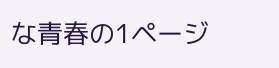な青春の1ページ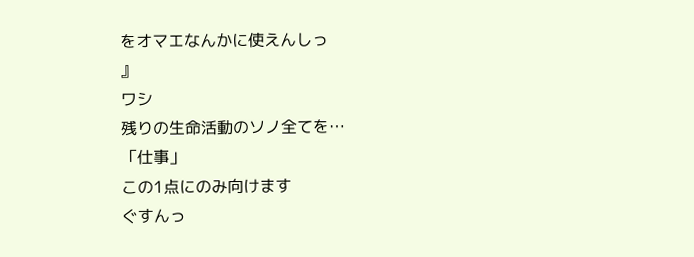をオマエなんかに使えんしっ
』
ワシ
残りの生命活動のソノ全てを…
「仕事」
この1点にのみ向けます
ぐすんっ